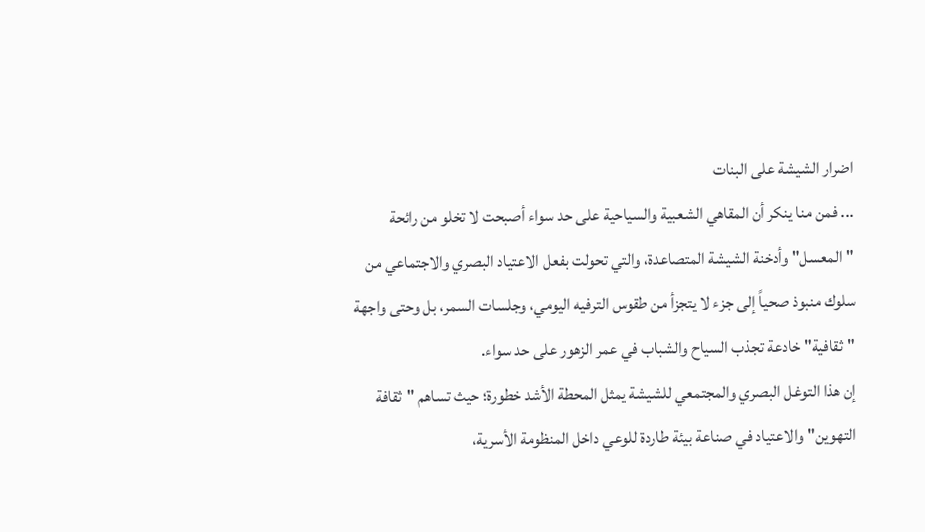اضرار الشيشة على البنات
... فمن منا ينكر أن المقاهي الشعبية والسياحية على حد سواء أصبحت لا تخلو من رائحة "المعسل" وأدخنة الشيشة المتصاعدة، والتي تحولت بفعل الاعتياد البصري والاجتماعي من سلوك منبوذ صحياً إلى جزء لا يتجزأ من طقوس الترفيه اليومي، وجلسات السمر، بل وحتى واجهة "ثقافية" خادعة تجذب السياح والشباب في عمر الزهور على حد سواء.
إن هذا التوغل البصري والمجتمعي للشيشة يمثل المحطة الأشد خطورة؛ حيث تساهم "ثقافة التهوين" والاعتياد في صناعة بيئة طاردة للوعي داخل المنظومة الأسرية،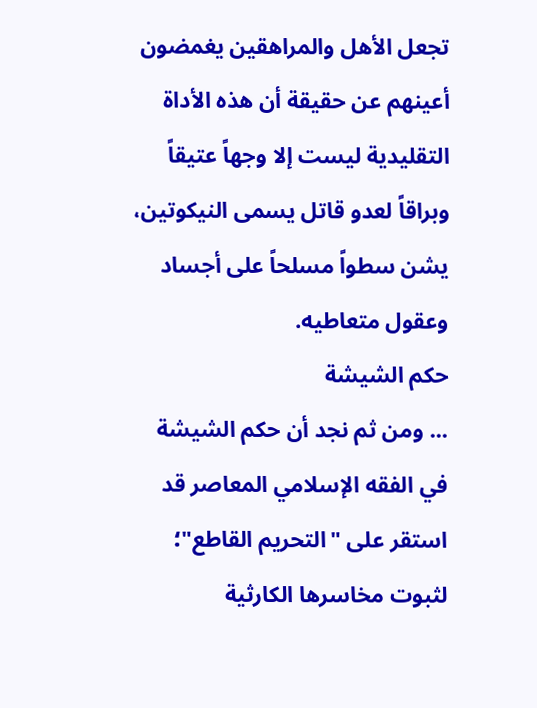تجعل الأهل والمراهقين يغمضون أعينهم عن حقيقة أن هذه الأداة التقليدية ليست إلا وجهاً عتيقاً وبراقاً لعدو قاتل يسمى النيكوتين، يشن سطواً مسلحاً على أجساد وعقول متعاطيه.
حكم الشيشة
... ومن ثم نجد أن حكم الشيشة في الفقه الإسلامي المعاصر قد استقر على "التحريم القاطع"؛ لثبوت مخاسرها الكارثية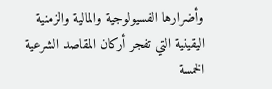وأضرارها الفسيولوجية والمالية والزمنية اليقينية التي تفجر أركان المقاصد الشرعية الخمسة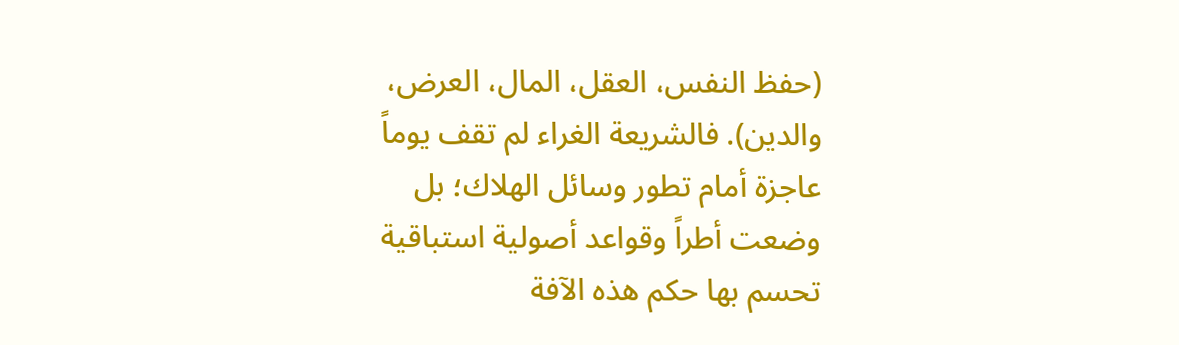(حفظ النفس، العقل، المال، العرض، والدين). فالشريعة الغراء لم تقف يوماً عاجزة أمام تطور وسائل الهلاك؛ بل وضعت أطراً وقواعد أصولية استباقية تحسم بها حكم هذه الآفة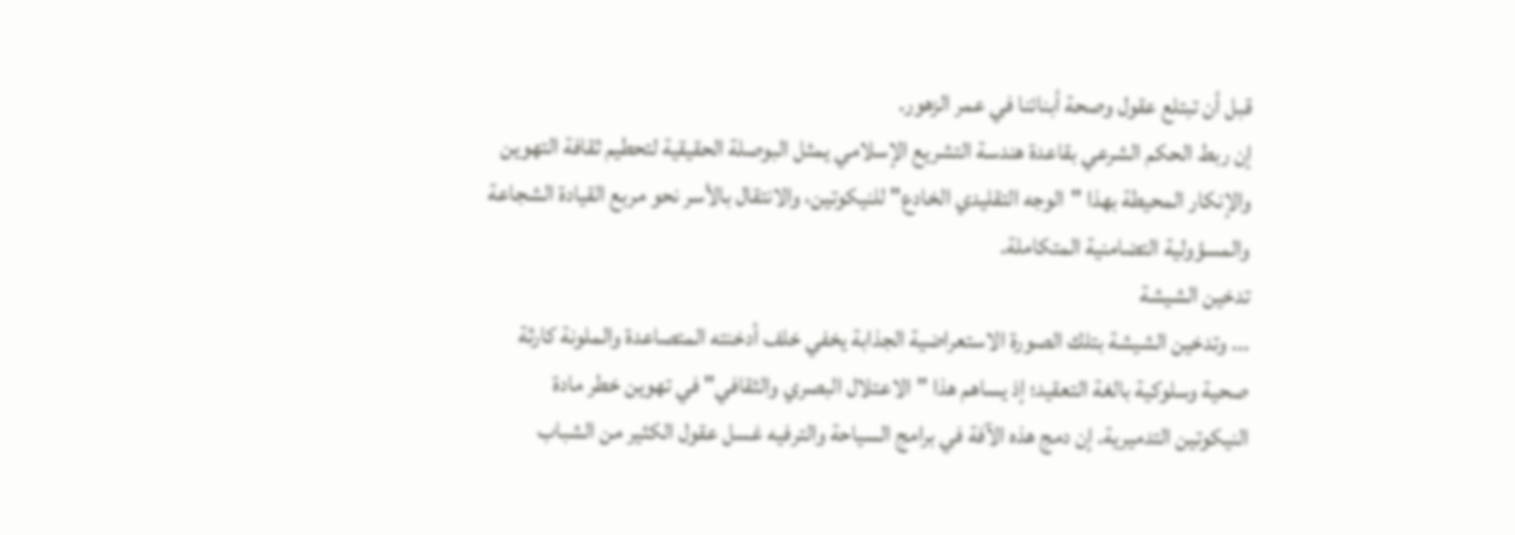قبل أن تبتلع عقول وصحة أبنائنا في عمر الزهور.
إن ربط الحكم الشرعي بقاعدة هندسة التشريع الإسلامي يمثل البوصلة الحقيقية لتحطيم ثقافة التهوين والإنكار المحيطة بهذا "الوجه التقليدي الخادع" للنيكوتين، والانتقال بالأسر نحو مربع القيادة الشجاعة والمسؤولية التضامنية المتكاملة.
تدخين الشيشة
... وتدخين الشيشة بتلك الصورة الاستعراضية الجذابة يخفي خلف أدخنته المتصاعدة والملونة كارثة صحية وسلوكية بالغة التعقيد؛ إذ يساهم هذا "الاعتلال البصري والثقافي" في تهوين خطر مادة النيكوتين التدميرية. إن دمج هذه الآفة في برامج السياحة والترفيه غسل عقول الكثير من الشباب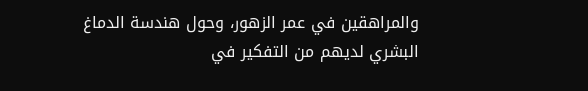والمراهقين في عمر الزهور، وحول هندسة الدماغ البشري لديهم من التفكير في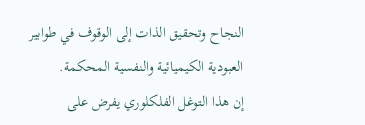النجاح وتحقيق الذات إلى الوقوف في طوابير العبودية الكيميائية والنفسية المحكمة.
إن هذا التوغل الفلكلوري يفرض على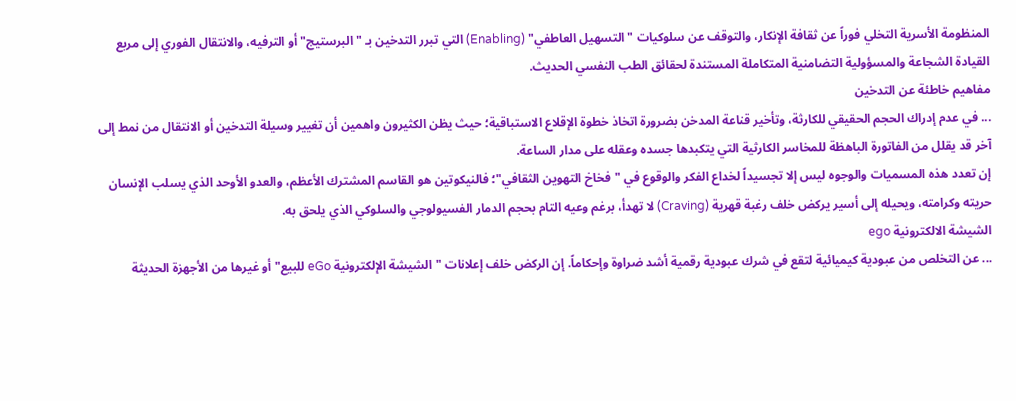المنظومة الأسرية التخلي فوراً عن ثقافة الإنكار، والتوقف عن سلوكيات "التسهيل العاطفي" (Enabling) التي تبرر التدخين بـ "البرستيج" أو الترفيه، والانتقال الفوري إلى مربع القيادة الشجاعة والمسؤولية التضامنية المتكاملة المستندة لحقائق الطب النفسي الحديث.
مفاهيم خاطئة عن التدخين
... في عدم إدراك الحجم الحقيقي للكارثة، وتأخير قناعة المدخن بضرورة اتخاذ خطوة الإقلاع الاستباقية؛ حيث يظن الكثيرون واهمين أن تغيير وسيلة التدخين أو الانتقال من نمط إلى آخر قد يقلل من الفاتورة الباهظة للمخاسر الكارثية التي يتكبدها جسده وعقله على مدار الساعة.
إن تعدد هذه المسميات والوجوه ليس إلا تجسيداً لخداع الفكر والوقوع في "فخاخ التهوين الثقافي"؛ فالنيكوتين هو القاسم المشترك الأعظم، والعدو الأوحد الذي يسلب الإنسان حريته وكرامته، ويحيله إلى أسير يركض خلف رغبة قهرية (Craving) لا تهدأ، برغم وعيه التام بحجم الدمار الفسيولوجي والسلوكي الذي يلحق به.
الشيشة الالكترونية ego
... عن التخلص من عبودية كيميائية لتقع في شرك عبودية رقمية أشد ضراوة وإحكاماً. إن الركض خلف إعلانات "الشيشة الإلكترونية eGo للبيع" أو غيرها من الأجهزة الحديثة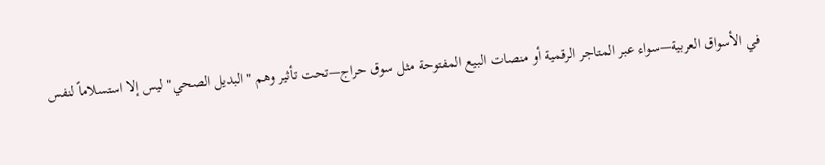في الأسواق العربية—سواء عبر المتاجر الرقمية أو منصات البيع المفتوحة مثل سوق حراج—تحت تأثير وهم "البديل الصحي" ليس إلا استسلاماً لنفس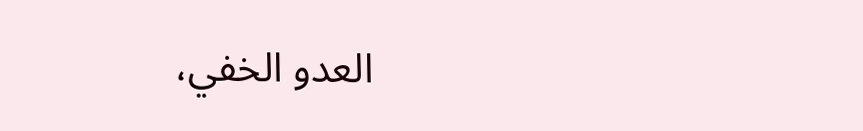العدو الخفي،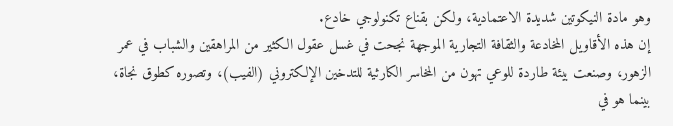وهو مادة النيكوتين شديدة الاعتمادية، ولكن بقناع تكنولوجي خادع.
إن هذه الأقاويل المخادعة والثقافة التجارية الموجهة نجحت في غسل عقول الكثير من المراهقين والشباب في عمر الزهور، وصنعت بيئة طاردة للوعي تهون من المخاسر الكارثية للتدخين الإلكتروني (الفيب)، وتصوره كطوق نجاة، بينما هو في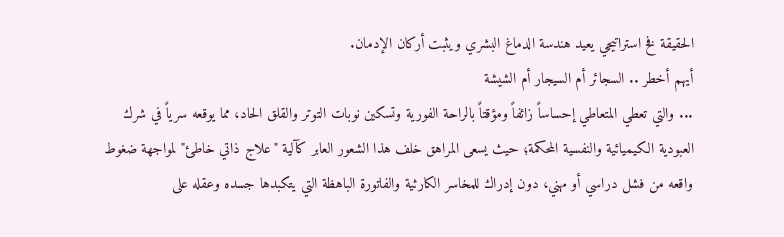الحقيقة فخ استراتيجي يعيد هندسة الدماغ البشري ويثبت أركان الإدمان.
أيهم أخطر .. السجائر أم السيجار أم الشيشة
... والتي تعطي المتعاطي إحساساً زائفاً ومؤقتاً بالراحة الفورية وتسكين نوبات التوتر والقلق الحاد، مما يوقعه سرياً في شرك العبودية الكيميائية والنفسية المحكمة؛ حيث يسعى المراهق خلف هذا الشعور العابر كآلية "علاج ذاتي خاطئ" لمواجهة ضغوط واقعه من فشل دراسي أو مهني، دون إدراك للمخاسر الكارثية والفاتورة الباهظة التي يتكبدها جسده وعقله على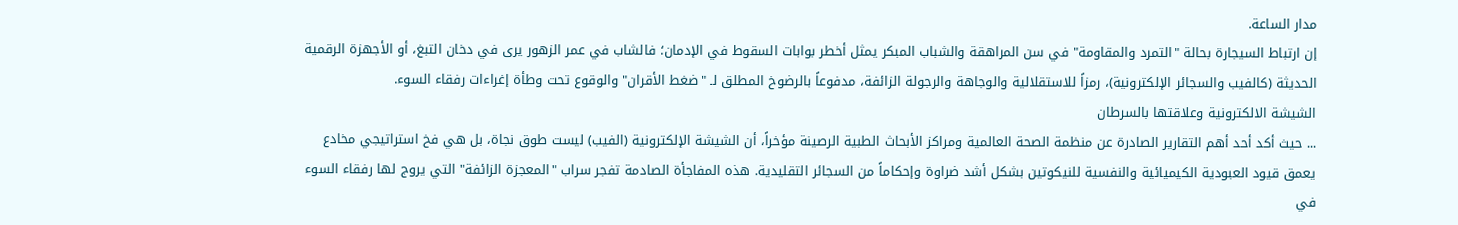مدار الساعة.
إن ارتباط السيجارة بحالة "التمرد والمقاومة" في سن المراهقة والشباب المبكر يمثل أخطر بوابات السقوط في الإدمان؛ فالشاب في عمر الزهور يرى في دخان التبغ، أو الأجهزة الرقمية الحديثة (كالفيب والسجائر الإلكترونية)، رمزاً للاستقلالية والوجاهة والرجولة الزائفة، مدفوعاً بالرضوخ المطلق لـ "ضغط الأقران" والوقوع تحت وطأة إغراءات رفقاء السوء.
الشيشة الالكترونية وعلاقتها بالسرطان
... حيث أكد أحد أهم التقارير الصادرة عن منظمة الصحة العالمية ومراكز الأبحاث الطبية الرصينة مؤخراً، أن الشيشة الإلكترونية (الفيب) ليست طوق نجاة، بل هي فخ استراتيجي مخادع يعمق قيود العبودية الكيميائية والنفسية للنيكوتين بشكل أشد ضراوة وإحكاماً من السجائر التقليدية. هذه المفاجأة الصادمة تفجر سراب "المعجزة الزائفة" التي يروج لها رفقاء السوء في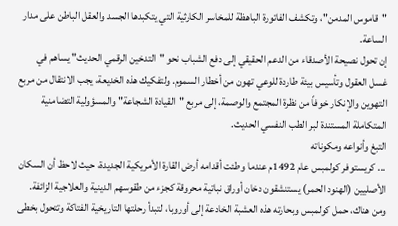"قاموس المدمن"، وتكشف الفاتورة الباهظة للمخاسر الكارثية التي يتكبدها الجسد والعقل الباطن على مدار الساعة.
إن تحول نصيحة الأصدقاء من الدعم الحقيقي إلى دفع الشباب نحو "التدخين الرقمي الحديث" يساهم في غسل العقول وتأسيس بيئة طاردة للوعي تهون من أخطار السموم. ولتفكيك هذه الخديعة، يجب الانتقال من مربع التهوين والإنكار خوفاً من نظرة المجتمع والوصمة، إلى مربع "القيادة الشجاعة" والمسؤولية التضامنية المتكاملة المستندة لبر الطب النفسي الحديث.
التبغ وأنواعه ومكوناته
... كريستوفر كولمبس عام 1492م عندما وطئت أقدامه أرض القارة الأمريكية الجديدة، حيث لاحظ أن السكان الأصليين (الهنود الحمر) يستنشقون دخان أوراق نباتية محروقة كجزء من طقوسهم الدينية والعلاجية الزائفة. ومن هناك، حمل كولمبس وبحارته هذه العشبة الخادعة إلى أوروبا، لتبدأ رحلتها التاريخية الفتاكة وتتحول بخطى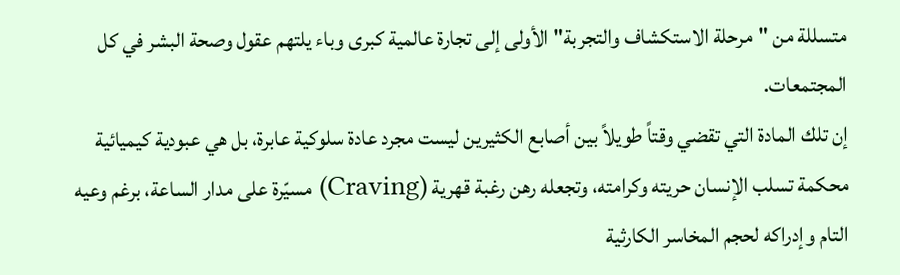متسللة من "مرحلة الاستكشاف والتجربة" الأولى إلى تجارة عالمية كبرى وباء يلتهم عقول وصحة البشر في كل المجتمعات.
إن تلك المادة التي تقضي وقتاً طويلاً بين أصابع الكثيرين ليست مجرد عادة سلوكية عابرة، بل هي عبودية كيميائية محكمة تسلب الإنسان حريته وكرامته، وتجعله رهن رغبة قهرية (Craving) مسيّرة على مدار الساعة، برغم وعيه التام وإدراكه لحجم المخاسر الكارثية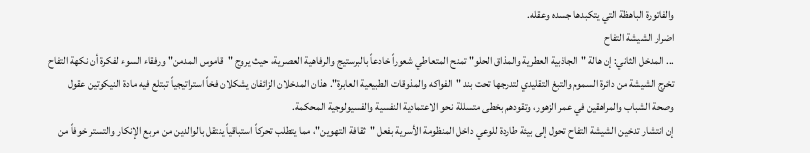والفاتورة الباهظة التي يتكبدها جسده وعقله.
اضرار الشيشة التفاح
... المدخل الثاني: إن هالة "الجاذبية العطرية والمذاق الحلو" تمنح المتعاطي شعوراً خادعاً بالبرستيج والرفاهية العصرية، حيث يروج "قاموس المدمن" ورفقاء السوء لفكرة أن نكهة التفاح تخرج الشيشة من دائرة السموم والتبغ التقليدي لتدرجها تحت بند "الفواكه والمذوقات الطبيعية العابرة". هذان المدخلان الزائفان يشكلان فخاً استراتيجياً تبتلع فيه مادة النيكوتين عقول وصحة الشباب والمراهقين في عمر الزهور، وتقودهم بخطى متسللة نحو الاعتمادية النفسية والفسيولوجية المحكمة.
إن انتشار تدخين الشيشة التفاح تحول إلى بيئة طاردة للوعي داخل المنظومة الأسرية بفعل "ثقافة التهوين"، مما يتطلب تحركاً استباقياً ينتقل بالوالدين من مربع الإنكار والتستر خوفاً من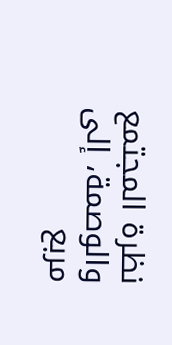نظرة المجتمع والوصمة، إلى مربع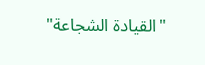"القيادة الشجاعة"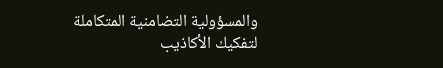والمسؤولية التضامنية المتكاملة لتفكيك الأكاذيب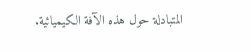المتبادلة حول هذه الآفة الكيميائية.